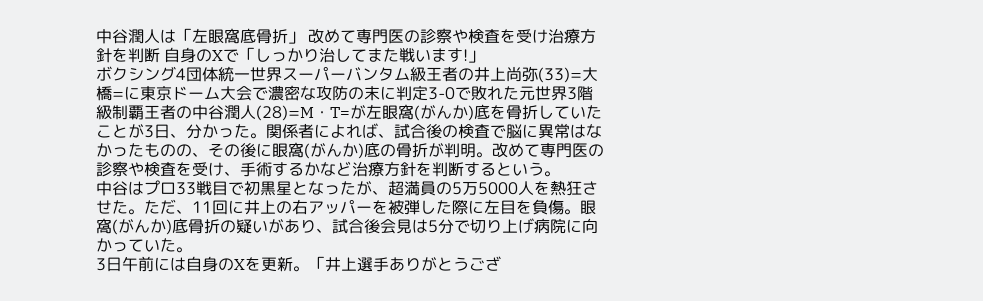中谷潤人は「左眼窩底骨折」 改めて専門医の診察や検査を受け治療方針を判断 自身のXで「しっかり治してまた戦います!」
ボクシング4団体統一世界スーパーバンタム級王者の井上尚弥(33)=大橋=に東京ドーム大会で濃密な攻防の末に判定3-0で敗れた元世界3階級制覇王者の中谷潤人(28)=M・T=が左眼窩(がんか)底を骨折していたことが3日、分かった。関係者によれば、試合後の検査で脳に異常はなかったものの、その後に眼窩(がんか)底の骨折が判明。改めて専門医の診察や検査を受け、手術するかなど治療方針を判断するという。
中谷はプロ33戦目で初黒星となったが、超満員の5万5000人を熱狂させた。ただ、11回に井上の右アッパーを被弾した際に左目を負傷。眼窩(がんか)底骨折の疑いがあり、試合後会見は5分で切り上げ病院に向かっていた。
3日午前には自身のXを更新。「井上選手ありがとうござ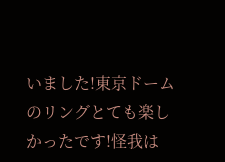いました!東京ドームのリングとても楽しかったです!怪我は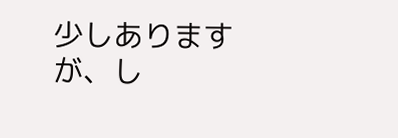少しありますが、し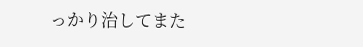っかり治してまた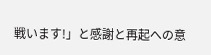戦います!」と感謝と再起への意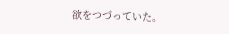欲をつづっていた。